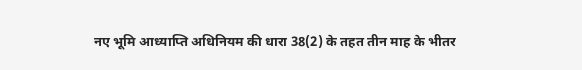नए भूमि आध्याप्ति अधिनियम की धारा 38(2) के तहत तीन माह के भीतर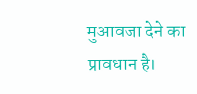मुआवजा देने का प्रावधान है।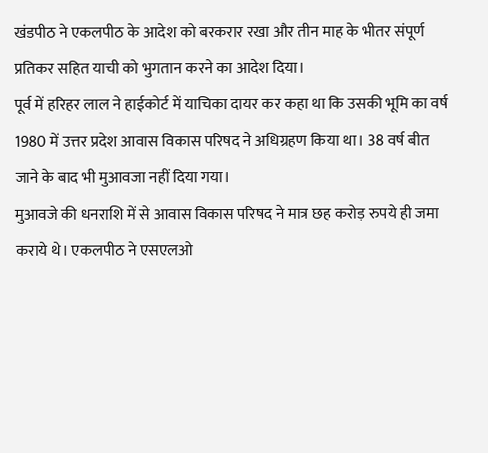खंडपीठ ने एकलपीठ के आदेश को बरकरार रखा और तीन माह के भीतर संपूर्ण प्रतिकर सहित याची को भुगतान करने का आदेश दिया।
पूर्व में हरिहर लाल ने हाईकोर्ट में याचिका दायर कर कहा था कि उसकी भूमि का वर्ष 1980 में उत्तर प्रदेश आवास विकास परिषद ने अधिग्रहण किया था। 38 वर्ष बीत जाने के बाद भी मुआवजा नहीं दिया गया।
मुआवजे की धनराशि में से आवास विकास परिषद ने मात्र छह करोड़ रुपये ही जमा कराये थे। एकलपीठ ने एसएलओ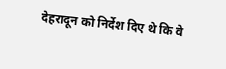देहरादून को निर्देश दिए थे कि वे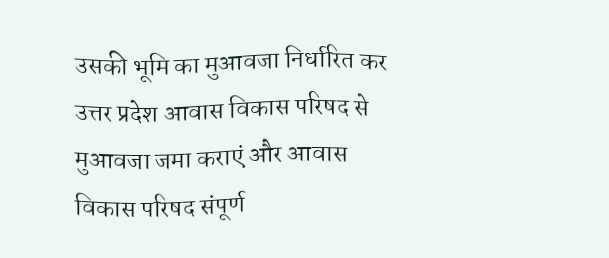उसकी भूमि का मुआवजा निर्धारित कर उत्तर प्रदेश आवास विकास परिषद से मुआवजा जमा कराएं और आवास विकास परिषद संपूर्ण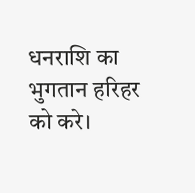धनराशि का भुगतान हरिहर को करे।